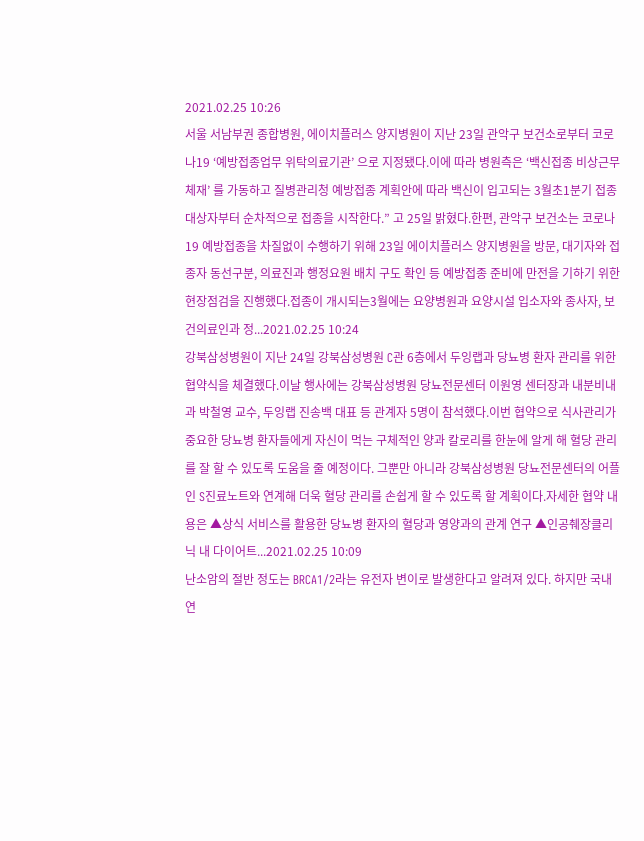2021.02.25 10:26
서울 서남부권 종합병원, 에이치플러스 양지병원이 지난 23일 관악구 보건소로부터 코로나19 ‘예방접종업무 위탁의료기관’ 으로 지정됐다.이에 따라 병원측은 ‘백신접종 비상근무체재’ 를 가동하고 질병관리청 예방접종 계획안에 따라 백신이 입고되는 3월초1분기 접종대상자부터 순차적으로 접종을 시작한다.” 고 25일 밝혔다.한편, 관악구 보건소는 코로나19 예방접종을 차질없이 수행하기 위해 23일 에이치플러스 양지병원을 방문, 대기자와 접종자 동선구분, 의료진과 행정요원 배치 구도 확인 등 예방접종 준비에 만전을 기하기 위한 현장점검을 진행했다.접종이 개시되는3월에는 요양병원과 요양시설 입소자와 종사자, 보건의료인과 정...2021.02.25 10:24
강북삼성병원이 지난 24일 강북삼성병원 C관 6층에서 두잉랩과 당뇨병 환자 관리를 위한 협약식을 체결했다.이날 행사에는 강북삼성병원 당뇨전문센터 이원영 센터장과 내분비내과 박철영 교수, 두잉랩 진송백 대표 등 관계자 5명이 참석했다.이번 협약으로 식사관리가 중요한 당뇨병 환자들에게 자신이 먹는 구체적인 양과 칼로리를 한눈에 알게 해 혈당 관리를 잘 할 수 있도록 도움을 줄 예정이다. 그뿐만 아니라 강북삼성병원 당뇨전문센터의 어플인 S진료노트와 연계해 더욱 혈당 관리를 손쉽게 할 수 있도록 할 계획이다.자세한 협약 내용은 ▲상식 서비스를 활용한 당뇨병 환자의 혈당과 영양과의 관계 연구 ▲인공췌장클리닉 내 다이어트...2021.02.25 10:09
난소암의 절반 정도는 BRCA1/2라는 유전자 변이로 발생한다고 알려져 있다. 하지만 국내 연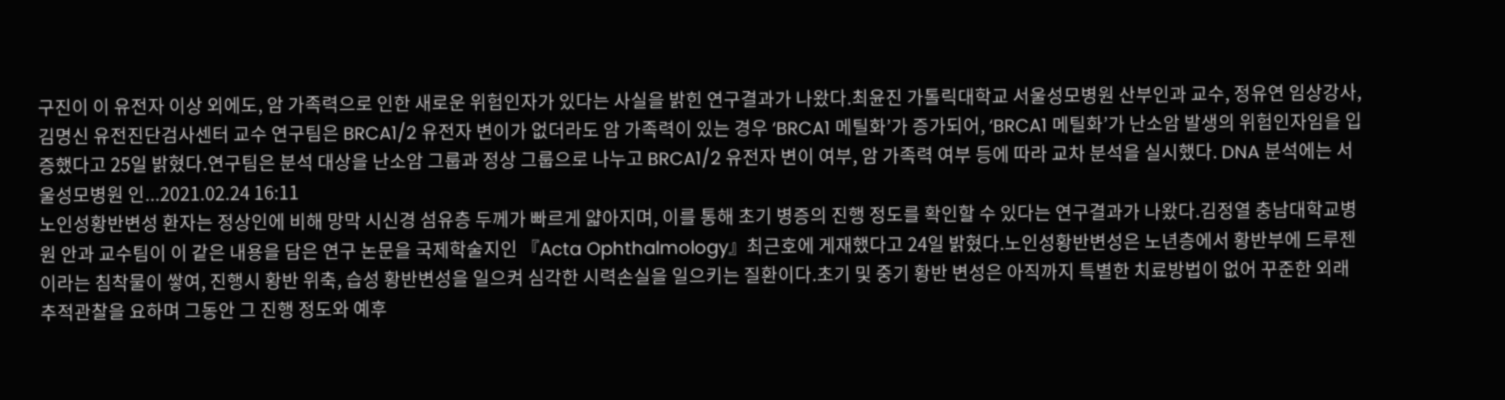구진이 이 유전자 이상 외에도, 암 가족력으로 인한 새로운 위험인자가 있다는 사실을 밝힌 연구결과가 나왔다.최윤진 가톨릭대학교 서울성모병원 산부인과 교수, 정유연 임상강사, 김명신 유전진단검사센터 교수 연구팀은 BRCA1/2 유전자 변이가 없더라도 암 가족력이 있는 경우 ‘BRCA1 메틸화’가 증가되어, ‘BRCA1 메틸화’가 난소암 발생의 위험인자임을 입증했다고 25일 밝혔다.연구팀은 분석 대상을 난소암 그룹과 정상 그룹으로 나누고 BRCA1/2 유전자 변이 여부, 암 가족력 여부 등에 따라 교차 분석을 실시했다. DNA 분석에는 서울성모병원 인...2021.02.24 16:11
노인성황반변성 환자는 정상인에 비해 망막 시신경 섬유층 두께가 빠르게 얇아지며, 이를 통해 초기 병증의 진행 정도를 확인할 수 있다는 연구결과가 나왔다.김정열 충남대학교병원 안과 교수팀이 이 같은 내용을 담은 연구 논문을 국제학술지인 『Acta Ophthalmology』최근호에 게재했다고 24일 밝혔다.노인성황반변성은 노년층에서 황반부에 드루젠이라는 침착물이 쌓여, 진행시 황반 위축, 습성 황반변성을 일으켜 심각한 시력손실을 일으키는 질환이다.초기 및 중기 황반 변성은 아직까지 특별한 치료방법이 없어 꾸준한 외래 추적관찰을 요하며 그동안 그 진행 정도와 예후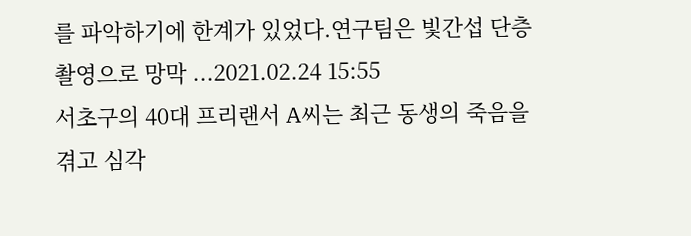를 파악하기에 한계가 있었다.연구팀은 빛간섭 단층촬영으로 망막 ...2021.02.24 15:55
서초구의 40대 프리랜서 A씨는 최근 동생의 죽음을 겪고 심각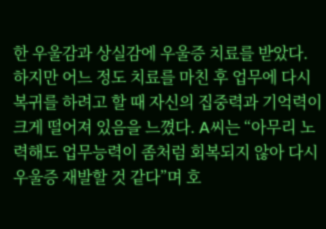한 우울감과 상실감에 우울증 치료를 받았다. 하지만 어느 정도 치료를 마친 후 업무에 다시 복귀를 하려고 할 때 자신의 집중력과 기억력이 크게 떨어져 있음을 느꼈다. A씨는 “아무리 노력해도 업무능력이 좀처럼 회복되지 않아 다시 우울증 재발할 것 같다”며 호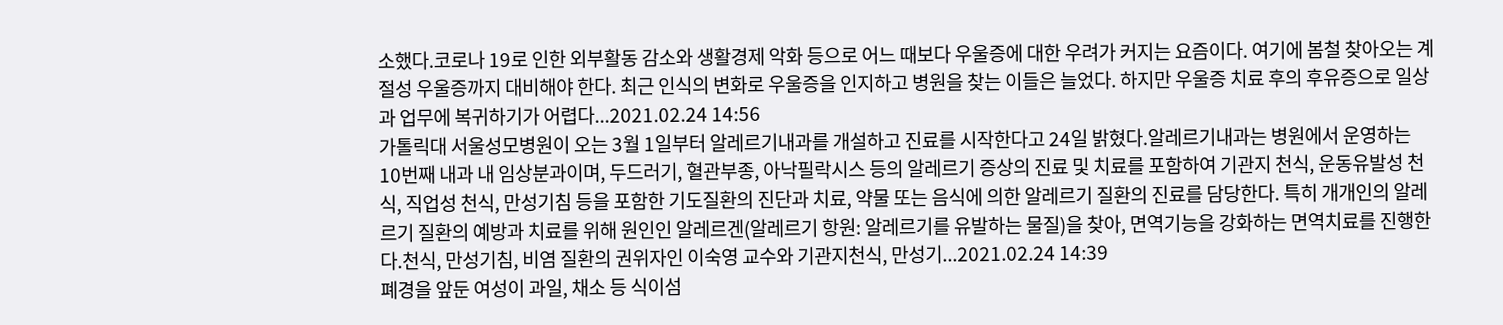소했다.코로나 19로 인한 외부활동 감소와 생활경제 악화 등으로 어느 때보다 우울증에 대한 우려가 커지는 요즘이다. 여기에 봄철 찾아오는 계절성 우울증까지 대비해야 한다. 최근 인식의 변화로 우울증을 인지하고 병원을 찾는 이들은 늘었다. 하지만 우울증 치료 후의 후유증으로 일상과 업무에 복귀하기가 어렵다...2021.02.24 14:56
가톨릭대 서울성모병원이 오는 3월 1일부터 알레르기내과를 개설하고 진료를 시작한다고 24일 밝혔다.알레르기내과는 병원에서 운영하는 10번째 내과 내 임상분과이며, 두드러기, 혈관부종, 아낙필락시스 등의 알레르기 증상의 진료 및 치료를 포함하여 기관지 천식, 운동유발성 천식, 직업성 천식, 만성기침 등을 포함한 기도질환의 진단과 치료, 약물 또는 음식에 의한 알레르기 질환의 진료를 담당한다. 특히 개개인의 알레르기 질환의 예방과 치료를 위해 원인인 알레르겐(알레르기 항원: 알레르기를 유발하는 물질)을 찾아, 면역기능을 강화하는 면역치료를 진행한다.천식, 만성기침, 비염 질환의 권위자인 이숙영 교수와 기관지천식, 만성기...2021.02.24 14:39
폐경을 앞둔 여성이 과일, 채소 등 식이섬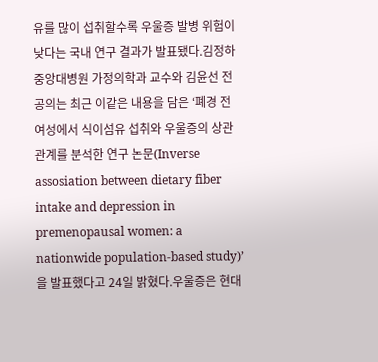유를 많이 섭취할수록 우울증 발병 위험이 낮다는 국내 연구 결과가 발표됐다.김정하 중앙대병원 가정의학과 교수와 김윤선 전공의는 최근 이같은 내용을 담은 ‘폐경 전 여성에서 식이섬유 섭취와 우울증의 상관관계를 분석한 연구 논문(Inverse assosiation between dietary fiber intake and depression in premenopausal women: a nationwide population-based study)’을 발표했다고 24일 밝혔다.우울증은 현대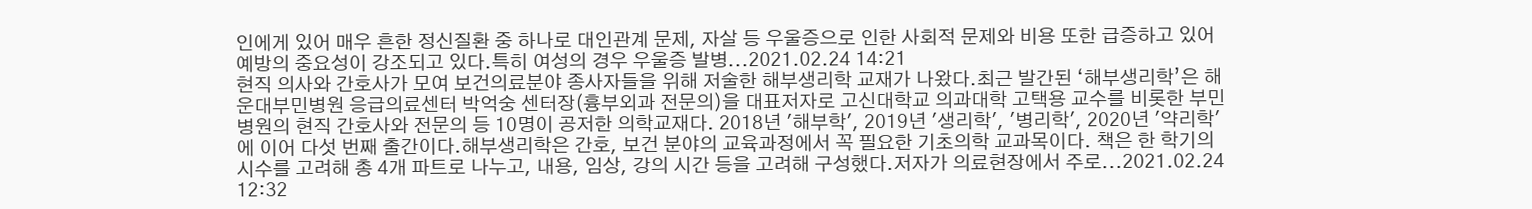인에게 있어 매우 흔한 정신질환 중 하나로 대인관계 문제, 자살 등 우울증으로 인한 사회적 문제와 비용 또한 급증하고 있어 예방의 중요성이 강조되고 있다.특히 여성의 경우 우울증 발병...2021.02.24 14:21
현직 의사와 간호사가 모여 보건의료분야 종사자들을 위해 저술한 해부생리학 교재가 나왔다.최근 발간된 ‘해부생리학’은 해운대부민병원 응급의료센터 박억숭 센터장(흉부외과 전문의)을 대표저자로 고신대학교 의과대학 고택용 교수를 비롯한 부민병원의 현직 간호사와 전문의 등 10명이 공저한 의학교재다. 2018년 '해부학', 2019년 '생리학', '병리학', 2020년 '약리학'에 이어 다섯 번째 출간이다.해부생리학은 간호, 보건 분야의 교육과정에서 꼭 필요한 기초의학 교과목이다. 책은 한 학기의 시수를 고려해 총 4개 파트로 나누고, 내용, 임상, 강의 시간 등을 고려해 구성했다.저자가 의료현장에서 주로...2021.02.24 12:32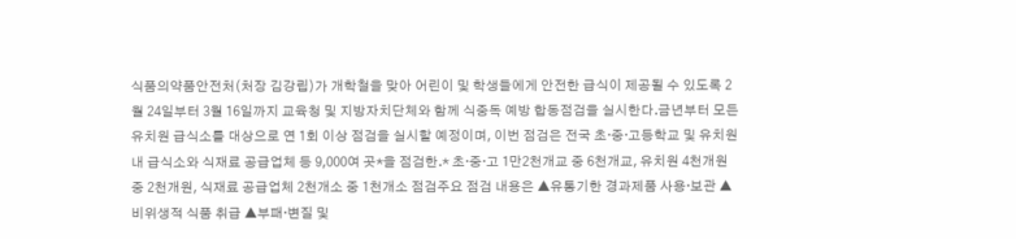식품의약품안전처(처장 김강립)가 개학철을 맞아 어린이 및 학생들에게 안전한 급식이 제공될 수 있도록 2월 24일부터 3월 16일까지 교육청 및 지방자치단체와 함께 식중독 예방 합동점검을 실시한다.금년부터 모든 유치원 급식소를 대상으로 연 1회 이상 점검을 실시할 예정이며, 이번 점검은 전국 초·중·고등학교 및 유치원 내 급식소와 식재료 공급업체 등 9,000여 곳*을 점검한.* 초‧중‧고 1만2천개교 중 6천개교, 유치원 4천개원 중 2천개원, 식재료 공급업체 2천개소 중 1천개소 점검주요 점검 내용은 ▲유통기한 경과제품 사용‧보관 ▲비위생적 식품 취급 ▲부패·변질 및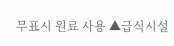무표시 원료 사용 ▲급식시설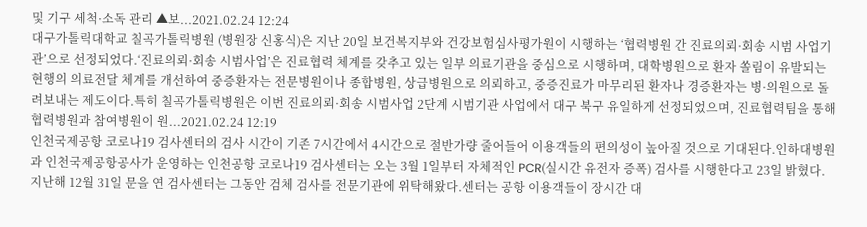및 기구 세척·소독 관리 ▲보...2021.02.24 12:24
대구가톨릭대학교 칠곡가톨릭병원 (병원장 신홍식)은 지난 20일 보건복지부와 건강보험심사평가원이 시행하는 ‘협력병원 간 진료의뢰·회송 시범 사업기관’으로 선정되었다.‘진료의뢰·회송 시범사업’은 진료협력 체계를 갖추고 있는 일부 의료기관을 중심으로 시행하며, 대학병원으로 환자 쏠림이 유발되는 현행의 의료전달 체계를 개선하여 중증환자는 전문병원이나 종합병원, 상급병원으로 의뢰하고, 중증진료가 마무리된 환자나 경증환자는 병·의원으로 돌려보내는 제도이다.특히 칠곡가톨릭병원은 이번 진료의뢰·회송 시범사업 2단계 시범기관 사업에서 대구 북구 유일하게 선정되었으며, 진료협력팀을 통해 협력병원과 참여병원이 원...2021.02.24 12:19
인천국제공항 코로나19 검사센터의 검사 시간이 기존 7시간에서 4시간으로 절반가량 줄어들어 이용객들의 편의성이 높아질 것으로 기대된다.인하대병원과 인천국제공항공사가 운영하는 인천공항 코로나19 검사센터는 오는 3월 1일부터 자체적인 PCR(실시간 유전자 증폭) 검사를 시행한다고 23일 밝혔다. 지난해 12월 31일 문을 연 검사센터는 그동안 검체 검사를 전문기관에 위탁해왔다.센터는 공항 이용객들이 장시간 대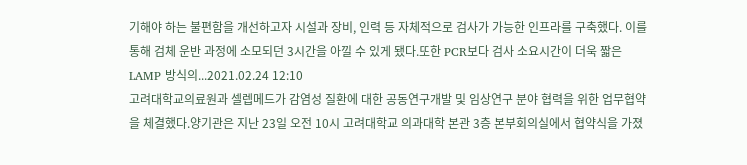기해야 하는 불편함을 개선하고자 시설과 장비, 인력 등 자체적으로 검사가 가능한 인프라를 구축했다. 이를 통해 검체 운반 과정에 소모되던 3시간을 아낄 수 있게 됐다.또한 PCR보다 검사 소요시간이 더욱 짧은 LAMP 방식의...2021.02.24 12:10
고려대학교의료원과 셀렙메드가 감염성 질환에 대한 공동연구개발 및 임상연구 분야 협력을 위한 업무협약을 체결했다.양기관은 지난 23일 오전 10시 고려대학교 의과대학 본관 3층 본부회의실에서 협약식을 가졌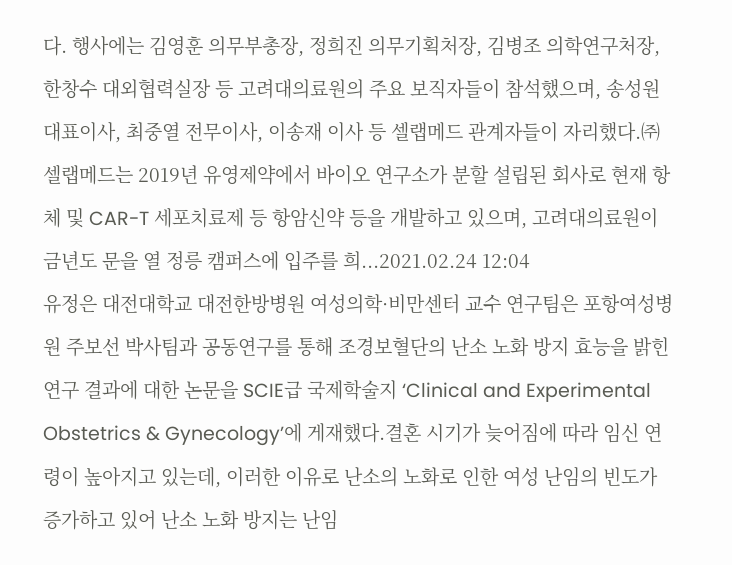다. 행사에는 김영훈 의무부총장, 정희진 의무기획처장, 김병조 의학연구처장, 한창수 대외협력실장 등 고려대의료원의 주요 보직자들이 참석했으며, 송성원 대표이사, 최중열 전무이사, 이송재 이사 등 셀랩메드 관계자들이 자리했다.㈜셀랩메드는 2019년 유영제약에서 바이오 연구소가 분할 설립된 회사로 현재 항체 및 CAR-T 세포치료제 등 항암신약 등을 개발하고 있으며, 고려대의료원이 금년도 문을 열 정릉 캠퍼스에 입주를 희...2021.02.24 12:04
유정은 대전대학교 대전한방병원 여성의학·비만센터 교수 연구팀은 포항여성병원 주보선 박사팀과 공동연구를 통해 조경보혈단의 난소 노화 방지 효능을 밝힌 연구 결과에 대한 논문을 SCIE급 국제학술지 ‘Clinical and Experimental Obstetrics & Gynecology’에 게재했다.결혼 시기가 늦어짐에 따라 임신 연령이 높아지고 있는데, 이러한 이유로 난소의 노화로 인한 여성 난임의 빈도가 증가하고 있어 난소 노화 방지는 난임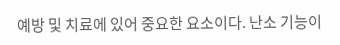예방 및 치료에 있어 중요한 요소이다. 난소 기능이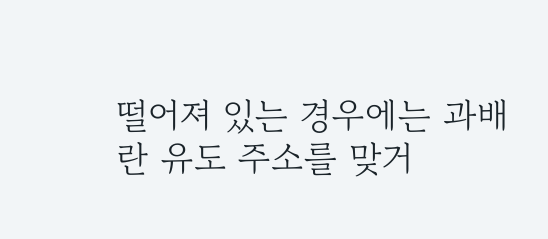떨어져 있는 경우에는 과배란 유도 주소를 맞거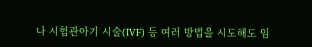나 시험관아기 시술(IVF) 등 여러 방법을 시도해도 임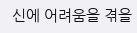신에 어려움을 겪을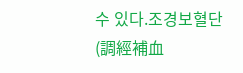수 있다.조경보혈단(調經補血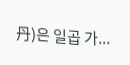丹)은 일곱 가...